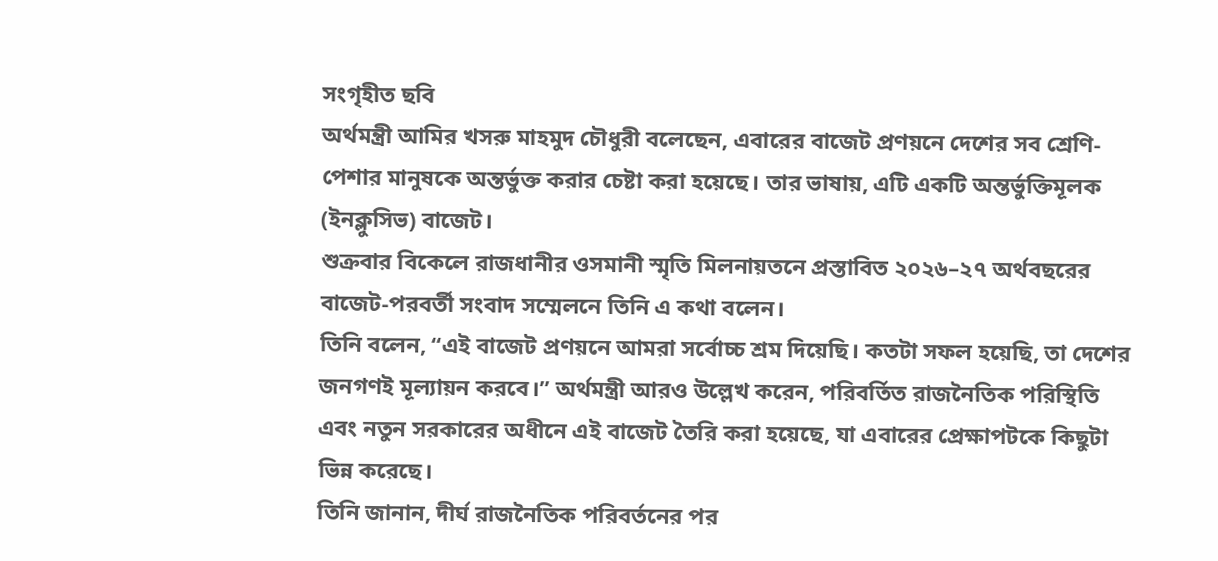সংগৃহীত ছবি
অর্থমন্ত্রী আমির খসরু মাহমুদ চৌধুরী বলেছেন, এবারের বাজেট প্রণয়নে দেশের সব শ্রেণি-পেশার মানুষকে অন্তর্ভুক্ত করার চেষ্টা করা হয়েছে। তার ভাষায়, এটি একটি অন্তর্ভুক্তিমূলক (ইনক্লুসিভ) বাজেট।
শুক্রবার বিকেলে রাজধানীর ওসমানী স্মৃতি মিলনায়তনে প্রস্তাবিত ২০২৬–২৭ অর্থবছরের বাজেট-পরবর্তী সংবাদ সম্মেলনে তিনি এ কথা বলেন।
তিনি বলেন, “এই বাজেট প্রণয়নে আমরা সর্বোচ্চ শ্রম দিয়েছি। কতটা সফল হয়েছি, তা দেশের জনগণই মূল্যায়ন করবে।” অর্থমন্ত্রী আরও উল্লেখ করেন, পরিবর্তিত রাজনৈতিক পরিস্থিতি এবং নতুন সরকারের অধীনে এই বাজেট তৈরি করা হয়েছে, যা এবারের প্রেক্ষাপটকে কিছুটা ভিন্ন করেছে।
তিনি জানান, দীর্ঘ রাজনৈতিক পরিবর্তনের পর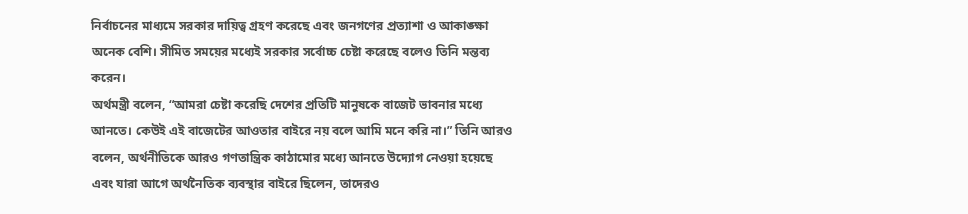নির্বাচনের মাধ্যমে সরকার দায়িত্ব গ্রহণ করেছে এবং জনগণের প্রত্যাশা ও আকাঙ্ক্ষা অনেক বেশি। সীমিত সময়ের মধ্যেই সরকার সর্বোচ্চ চেষ্টা করেছে বলেও তিনি মন্তব্য করেন।
অর্থমন্ত্রী বলেন, “আমরা চেষ্টা করেছি দেশের প্রতিটি মানুষকে বাজেট ভাবনার মধ্যে আনতে। কেউই এই বাজেটের আওতার বাইরে নয় বলে আমি মনে করি না।” তিনি আরও বলেন, অর্থনীতিকে আরও গণতান্ত্রিক কাঠামোর মধ্যে আনতে উদ্যোগ নেওয়া হয়েছে এবং যারা আগে অর্থনৈতিক ব্যবস্থার বাইরে ছিলেন, তাদেরও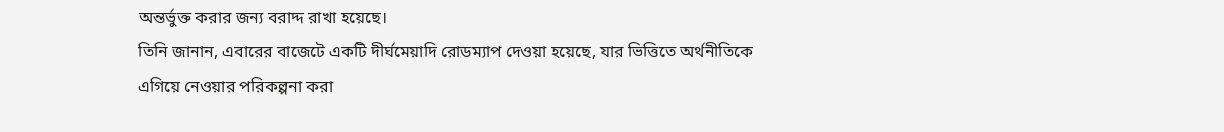অন্তর্ভুক্ত করার জন্য বরাদ্দ রাখা হয়েছে।
তিনি জানান, এবারের বাজেটে একটি দীর্ঘমেয়াদি রোডম্যাপ দেওয়া হয়েছে, যার ভিত্তিতে অর্থনীতিকে এগিয়ে নেওয়ার পরিকল্পনা করা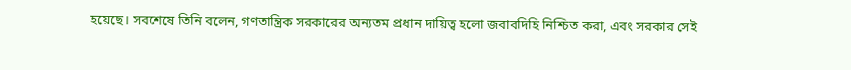হয়েছে। সবশেষে তিনি বলেন, গণতান্ত্রিক সরকারের অন্যতম প্রধান দায়িত্ব হলো জবাবদিহি নিশ্চিত করা, এবং সরকার সেই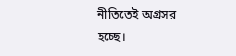নীতিতেই অগ্রসর হচ্ছে।